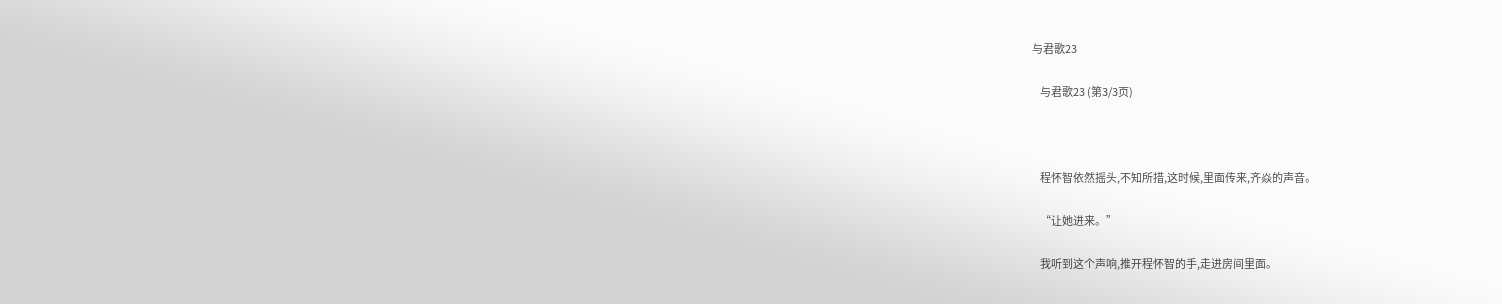与君歌23

    与君歌23 (第3/3页)



    程怀智依然摇头,不知所措,这时候,里面传来,齐焱的声音。

    “让她进来。”

    我听到这个声响,推开程怀智的手,走进房间里面。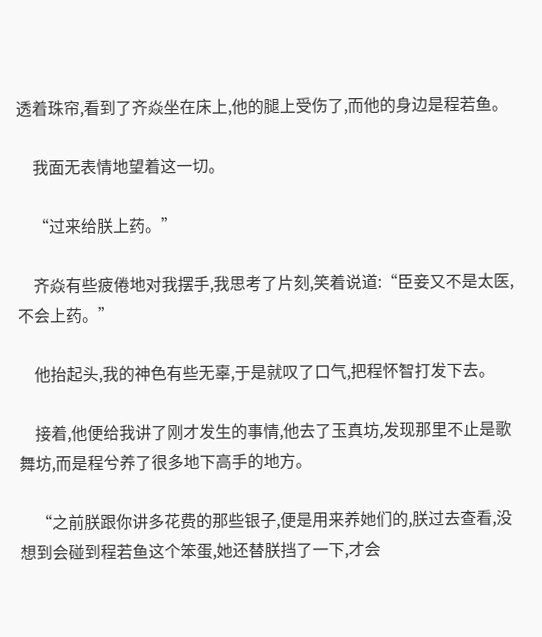透着珠帘,看到了齐焱坐在床上,他的腿上受伤了,而他的身边是程若鱼。

    我面无表情地望着这一切。

    “过来给朕上药。”

    齐焱有些疲倦地对我摆手,我思考了片刻,笑着说道:“臣妾又不是太医,不会上药。”

    他抬起头,我的神色有些无辜,于是就叹了口气,把程怀智打发下去。

    接着,他便给我讲了刚才发生的事情,他去了玉真坊,发现那里不止是歌舞坊,而是程兮养了很多地下高手的地方。

    “之前朕跟你讲多花费的那些银子,便是用来养她们的,朕过去查看,没想到会碰到程若鱼这个笨蛋,她还替朕挡了一下,才会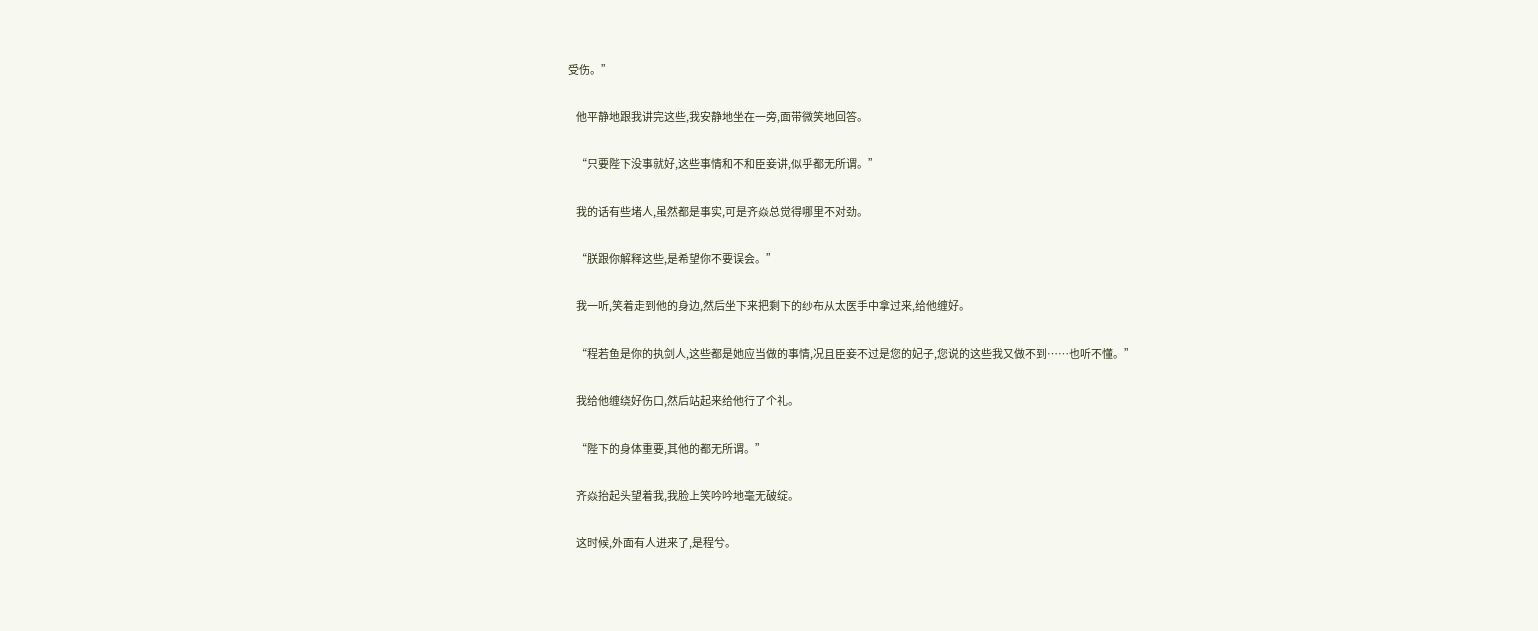受伤。”

    他平静地跟我讲完这些,我安静地坐在一旁,面带微笑地回答。

    “只要陛下没事就好,这些事情和不和臣妾讲,似乎都无所谓。”

    我的话有些堵人,虽然都是事实,可是齐焱总觉得哪里不对劲。

    “朕跟你解释这些,是希望你不要误会。”

    我一听,笑着走到他的身边,然后坐下来把剩下的纱布从太医手中拿过来,给他缠好。

    “程若鱼是你的执剑人,这些都是她应当做的事情,况且臣妾不过是您的妃子,您说的这些我又做不到……也听不懂。”

    我给他缠绕好伤口,然后站起来给他行了个礼。

    “陛下的身体重要,其他的都无所谓。”

    齐焱抬起头望着我,我脸上笑吟吟地毫无破绽。

    这时候,外面有人进来了,是程兮。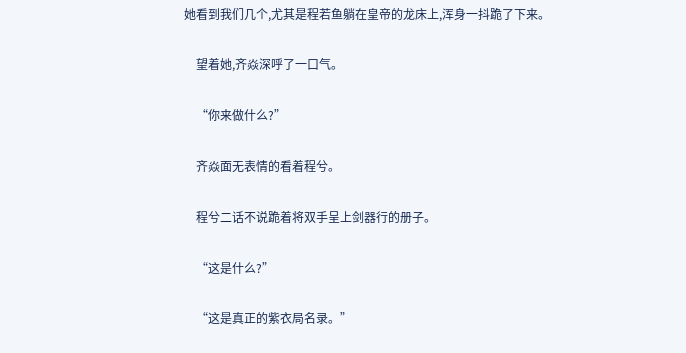她看到我们几个,尤其是程若鱼躺在皇帝的龙床上,浑身一抖跪了下来。

    望着她,齐焱深呼了一口气。

    “你来做什么?”

    齐焱面无表情的看着程兮。

    程兮二话不说跪着将双手呈上剑器行的册子。

    “这是什么?”

    “这是真正的紫衣局名录。”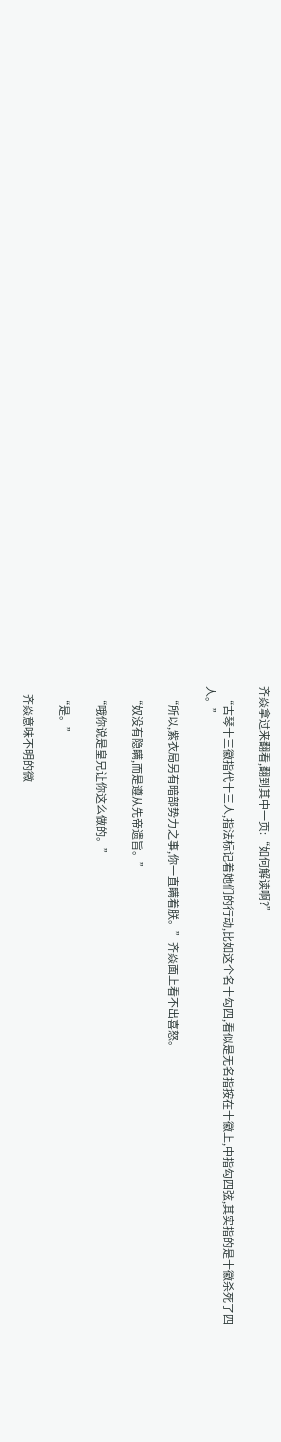齐焱拿过来翻看,翻到其中一页:“如何解读啊?”

    “古琴十三徽指代十三人,指法标记着她们的行动,比如这个名十勾四,看似是无名指按在十徽上,中指勾四弦,其实指的是十徽杀死了四人。”

    “所以,紫衣局另有暗部势力之事,你一直瞒着朕。”齐焱面上看不出喜怒。

    “奴没有隐瞒,而是遵从先帝遗旨。”

    “哦你说是皇兄让你这么做的。”

    “是。”

    齐焱意味不明的微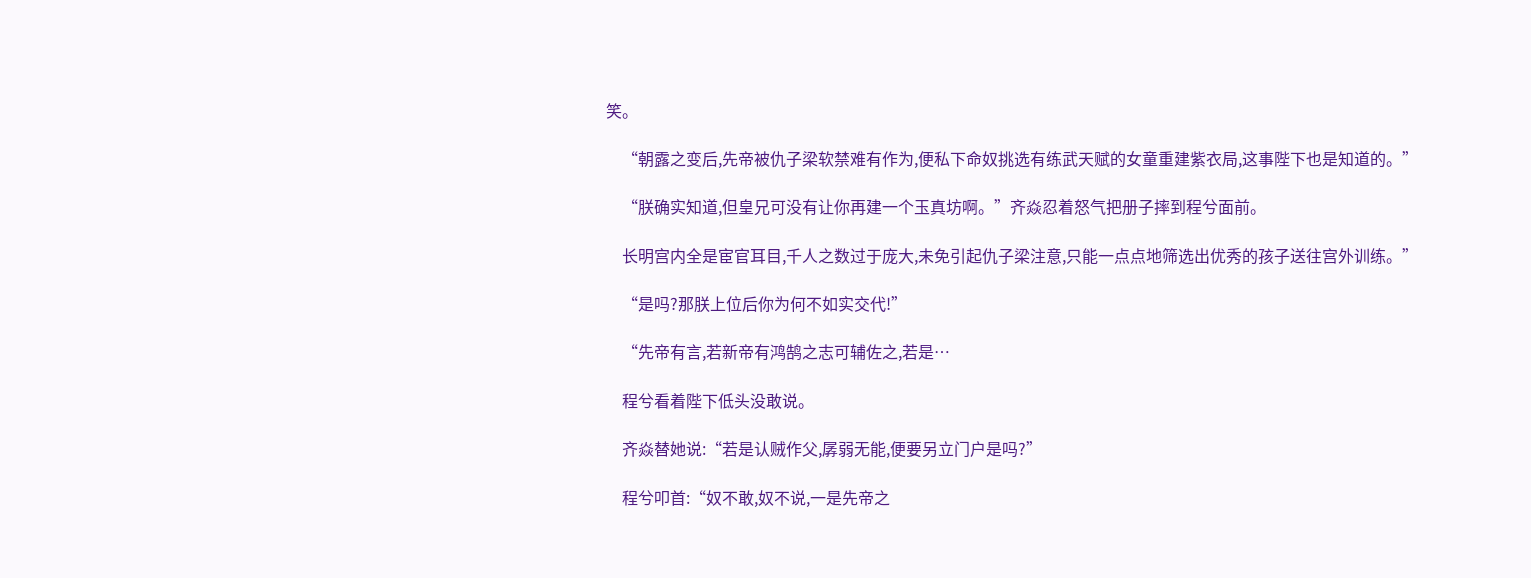笑。

    “朝露之变后,先帝被仇子梁软禁难有作为,便私下命奴挑选有练武天赋的女童重建紫衣局,这事陛下也是知道的。”

    “朕确实知道,但皇兄可没有让你再建一个玉真坊啊。”齐焱忍着怒气把册子摔到程兮面前。

    长明宫内全是宦官耳目,千人之数过于庞大,未免引起仇子梁注意,只能一点点地筛选出优秀的孩子送往宫外训练。”

    “是吗?那朕上位后你为何不如实交代!”

    “先帝有言,若新帝有鸿鹄之志可辅佐之,若是…

    程兮看着陛下低头没敢说。

    齐焱替她说:“若是认贼作父,孱弱无能,便要另立门户是吗?”

    程兮叩首:“奴不敢,奴不说,一是先帝之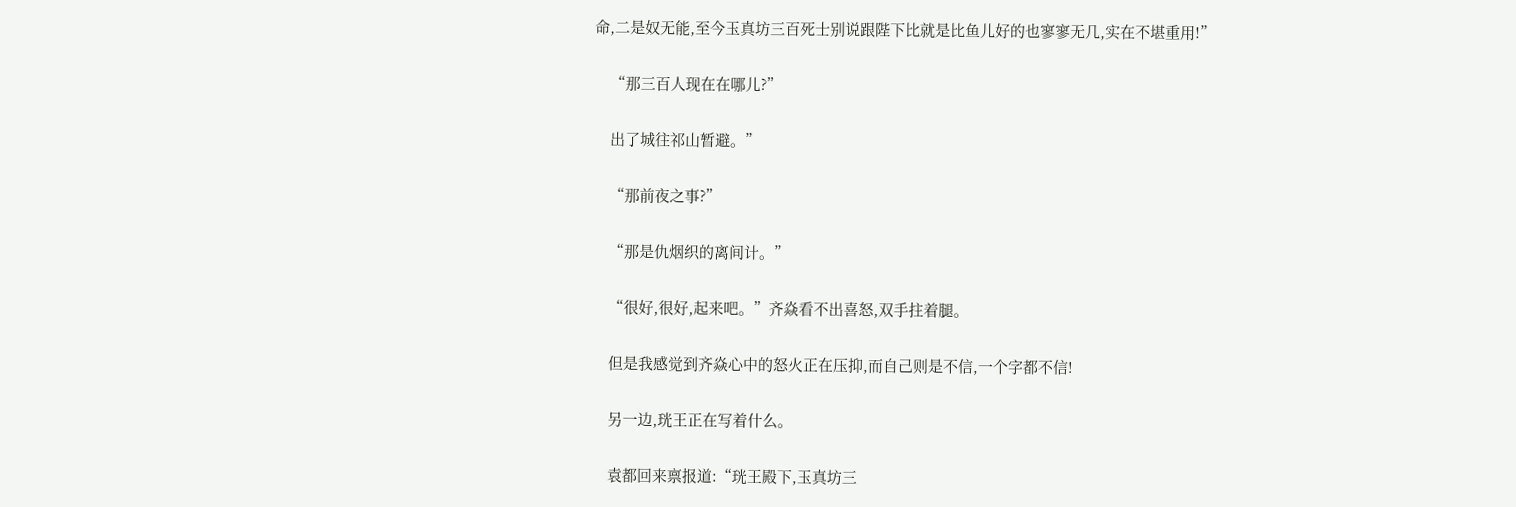命,二是奴无能,至今玉真坊三百死士别说跟陛下比就是比鱼儿好的也寥寥无几,实在不堪重用!”

    “那三百人现在在哪儿?”

    出了城往祁山暂避。”

    “那前夜之事?”

    “那是仇烟织的离间计。”

    “很好,很好,起来吧。”齐焱看不出喜怒,双手拄着腿。

    但是我感觉到齐焱心中的怒火正在压抑,而自己则是不信,一个字都不信!

    另一边,珖王正在写着什么。

    袁都回来禀报道:“珖王殿下,玉真坊三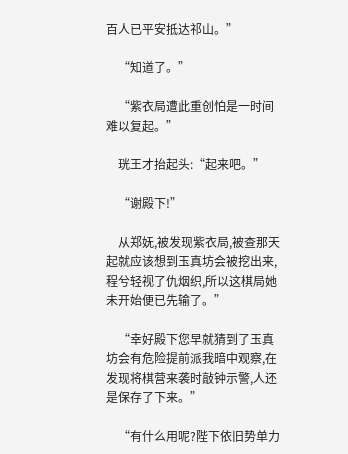百人已平安抵达祁山。”

    “知道了。”

    “紫衣局遭此重创怕是一时间难以复起。”

    珖王才抬起头:“起来吧。”

    “谢殿下!”

    从郑妩,被发现紫衣局,被查那天起就应该想到玉真坊会被挖出来,程兮轻视了仇烟织,所以这棋局她未开始便已先输了。”

    “幸好殿下您早就猜到了玉真坊会有危险提前派我暗中观察,在发现将棋营来袭时敲钟示警,人还是保存了下来。”

    “有什么用呢?陛下依旧势单力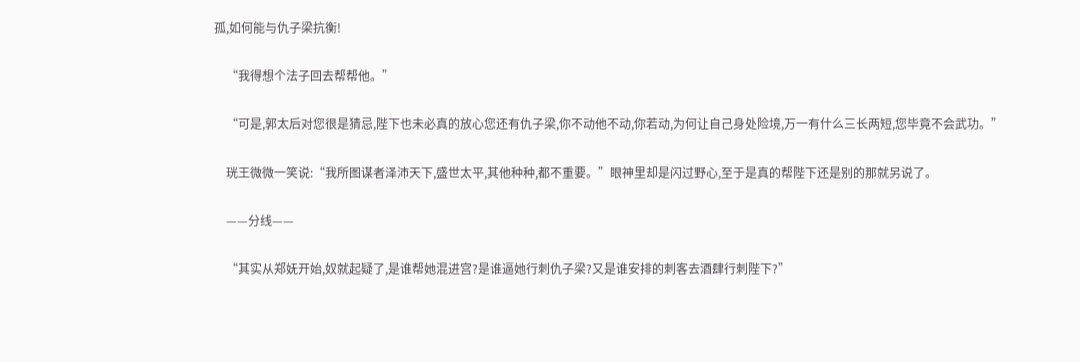孤,如何能与仇子梁抗衡!

    “我得想个法子回去帮帮他。”

    “可是,郭太后对您很是猜忌,陛下也未必真的放心您还有仇子梁,你不动他不动,你若动,为何让自己身处险境,万一有什么三长两短,您毕竟不会武功。”

    珖王微微一笑说:“我所图谋者泽沛天下,盛世太平,其他种种,都不重要。”眼神里却是闪过野心,至于是真的帮陛下还是别的那就另说了。

    ——分线——

    “其实从郑妩开始,奴就起疑了,是谁帮她混进宫?是谁逼她行刺仇子梁?又是谁安排的刺客去酒肆行刺陛下?”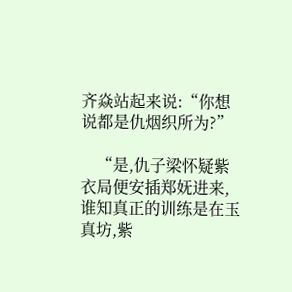齐焱站起来说:“你想说都是仇烟织所为?”

    “是,仇子梁怀疑紫衣局便安插郑妩进来,谁知真正的训练是在玉真坊,紫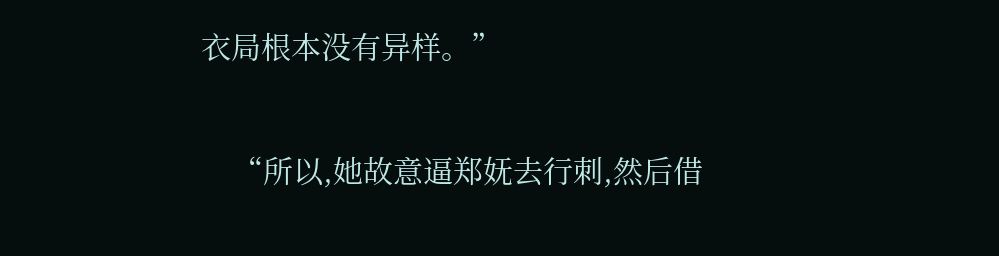衣局根本没有异样。”

    “所以,她故意逼郑妩去行刺,然后借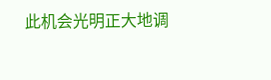此机会光明正大地调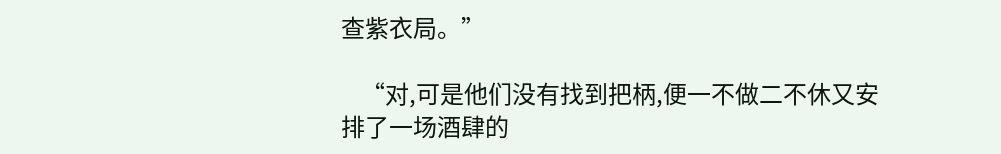查紫衣局。”

    “对,可是他们没有找到把柄,便一不做二不休又安排了一场酒肆的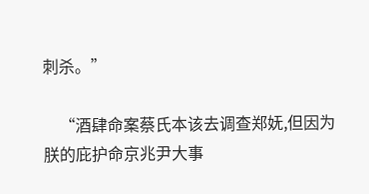刺杀。”

    “酒肆命案蔡氏本该去调查郑妩,但因为朕的庇护命京兆尹大事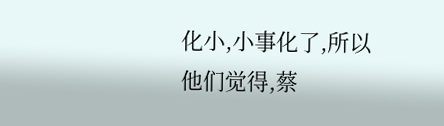化小,小事化了,所以他们觉得,蔡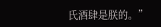氏酒肆是朕的。”